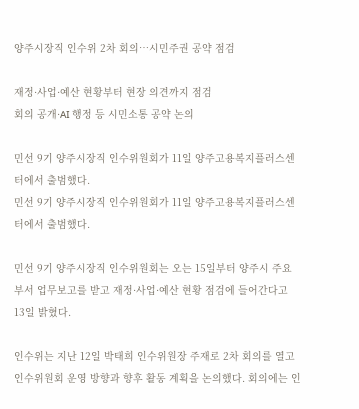양주시장직 인수위 2차 회의…시민주권 공약 점검

재정·사업·예산 현황부터 현장 의견까지 점검
회의 공개·AI 행정 등 시민소통 공약 논의

민선 9기 양주시장직 인수위원회가 11일 양주고용복지플러스센터에서 출범했다.
민선 9기 양주시장직 인수위원회가 11일 양주고용복지플러스센터에서 출범했다.

민선 9기 양주시장직 인수위원회는 오는 15일부터 양주시 주요 부서 업무보고를 받고 재정·사업·예산 현황 점검에 들어간다고 13일 밝혔다.

인수위는 지난 12일 박태희 인수위원장 주재로 2차 회의를 열고 인수위원회 운영 방향과 향후 활동 계획을 논의했다. 회의에는 인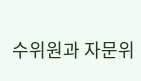수위원과 자문위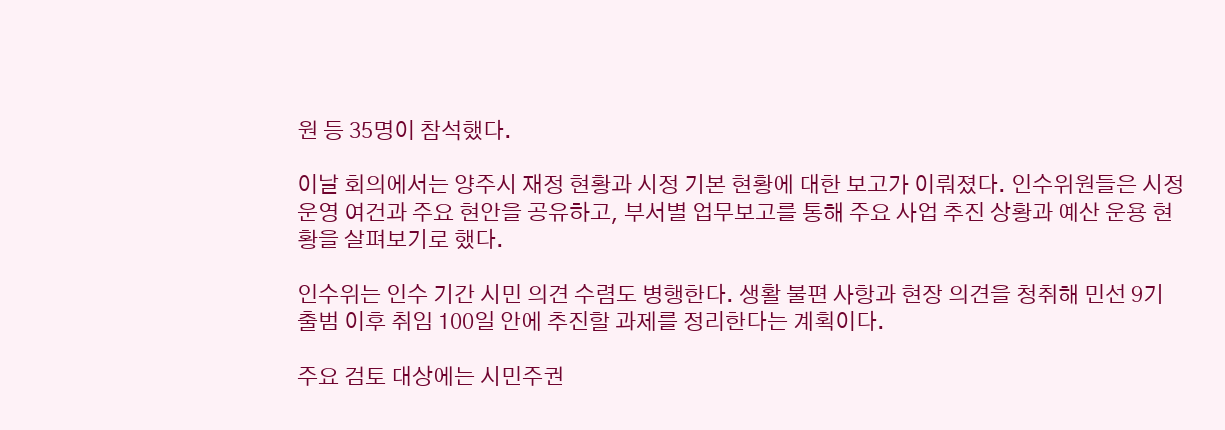원 등 35명이 참석했다.

이날 회의에서는 양주시 재정 현황과 시정 기본 현황에 대한 보고가 이뤄졌다. 인수위원들은 시정 운영 여건과 주요 현안을 공유하고, 부서별 업무보고를 통해 주요 사업 추진 상황과 예산 운용 현황을 살펴보기로 했다.

인수위는 인수 기간 시민 의견 수렴도 병행한다. 생활 불편 사항과 현장 의견을 청취해 민선 9기 출범 이후 취임 100일 안에 추진할 과제를 정리한다는 계획이다.

주요 검토 대상에는 시민주권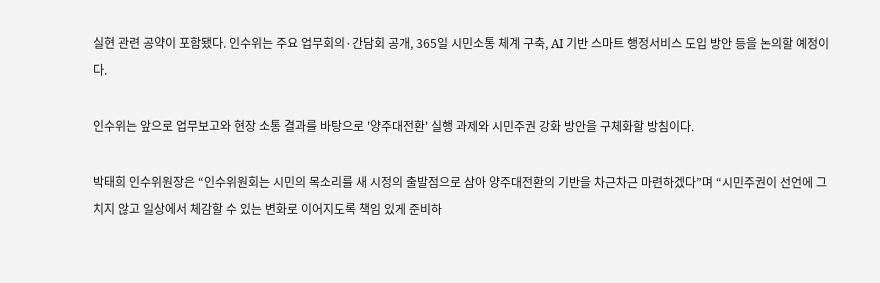실현 관련 공약이 포함됐다. 인수위는 주요 업무회의·간담회 공개, 365일 시민소통 체계 구축, AI 기반 스마트 행정서비스 도입 방안 등을 논의할 예정이다.

인수위는 앞으로 업무보고와 현장 소통 결과를 바탕으로 '양주대전환' 실행 과제와 시민주권 강화 방안을 구체화할 방침이다.

박태희 인수위원장은 “인수위원회는 시민의 목소리를 새 시정의 출발점으로 삼아 양주대전환의 기반을 차근차근 마련하겠다”며 “시민주권이 선언에 그치지 않고 일상에서 체감할 수 있는 변화로 이어지도록 책임 있게 준비하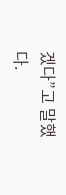겠다”고 말했다.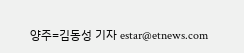양주=김동성 기자 estar@etnews.com